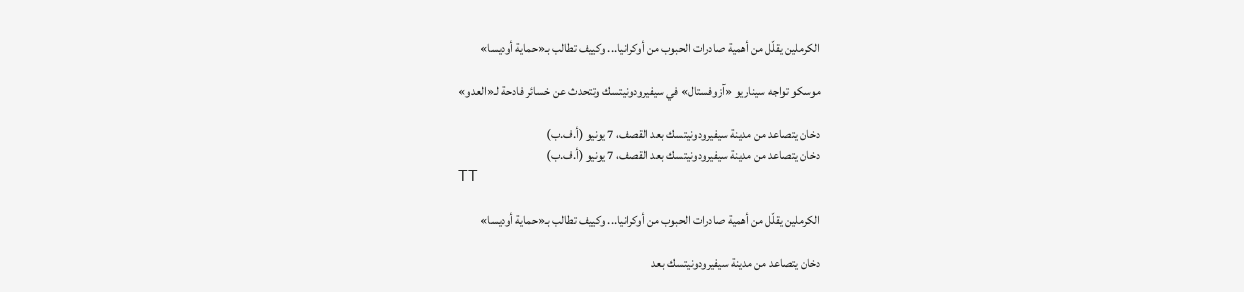الكرملين يقلّل من أهمية صادرات الحبوب من أوكرانيا... وكييف تطالب بـ«حماية أوديسا»

موسكو تواجه سيناريو «آزوفستال» في سيفيرودونيتسك وتتحدث عن خسائر فادحة لـ«العدو»

دخان يتصاعد من مدينة سيفيرودونيتسك بعد القصف، 7 يونيو (أ.ف.ب)
دخان يتصاعد من مدينة سيفيرودونيتسك بعد القصف، 7 يونيو (أ.ف.ب)
TT

الكرملين يقلّل من أهمية صادرات الحبوب من أوكرانيا... وكييف تطالب بـ«حماية أوديسا»

دخان يتصاعد من مدينة سيفيرودونيتسك بعد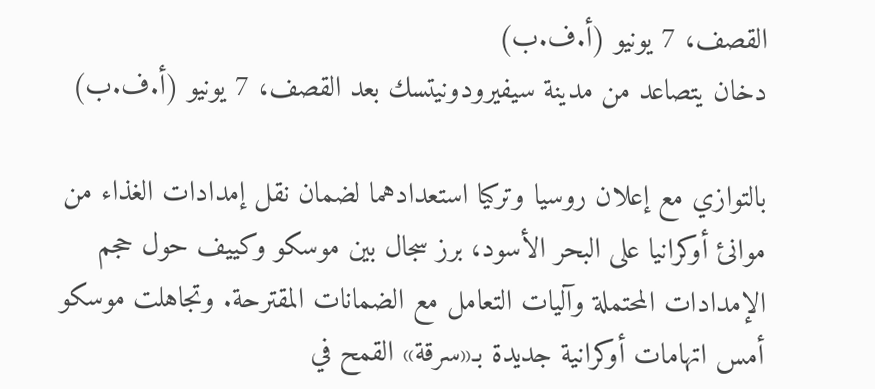القصف، 7 يونيو (أ.ف.ب)
دخان يتصاعد من مدينة سيفيرودونيتسك بعد القصف، 7 يونيو (أ.ف.ب)

بالتوازي مع إعلان روسيا وتركيا استعدادهما لضمان نقل إمدادات الغذاء من موانئ أوكرانيا على البحر الأسود، برز سجال بين موسكو وكييف حول حجم الإمدادات المحتملة وآليات التعامل مع الضمانات المقترحة. وتجاهلت موسكو أمس اتهامات أوكرانية جديدة بـ«سرقة» القمح في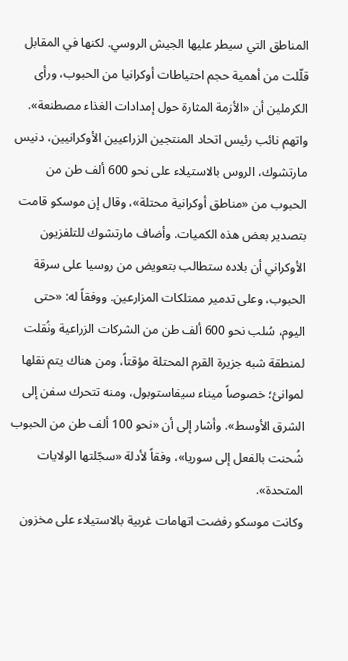المناطق التي سيطر عليها الجيش الروسي. لكنها في المقابل قلّلت من أهمية حجم احتياطات أوكرانيا من الحبوب، ورأى الكرملين أن «الأزمة المثارة حول إمدادات الغذاء مصطنعة».
واتهم نائب رئيس اتحاد المنتجين الزراعيين الأوكرانيين، دنيس مارتشوك، الروس بالاستيلاء على نحو 600 ألف طن من الحبوب من «مناطق أوكرانية محتلة»، وقال إن موسكو قامت بتصدير بعض هذه الكميات. وأضاف مارتشوك للتلفزيون الأوكراني أن بلاده ستطالب بتعويض من روسيا على سرقة الحبوب، وعلى تدمير ممتلكات المزارعين. ووفقاً له: «حتى اليوم، سُلب نحو 600 ألف طن من الشركات الزراعية ونُقلت لمنطقة شبه جزيرة القرم المحتلة مؤقتاً، ومن هناك يتم نقلها لموانئ؛ خصوصاً ميناء سيفاستوبول، ومنه تتحرك سفن إلى الشرق الأوسط». وأشار إلى أن «نحو 100 ألف طن من الحبوب شُحنت بالفعل إلى سوريا»، وفقاً لأدلة «سجّلتها الولايات المتحدة».
وكانت موسكو رفضت اتهامات غربية بالاستيلاء على مخزون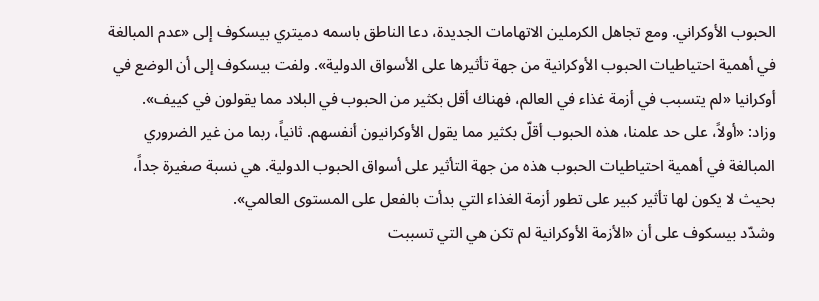الحبوب الأوكراني. ومع تجاهل الكرملين الاتهامات الجديدة، دعا الناطق باسمه دميتري بيسكوف إلى «عدم المبالغة في أهمية احتياطيات الحبوب الأوكرانية من جهة تأثيرها على الأسواق الدولية». ولفت بيسكوف إلى أن الوضع في أوكرانيا «لم يتسبب في أزمة غذاء في العالم، فهناك أقل بكثير من الحبوب في البلاد مما يقولون في كييف».
وزاد: «أولاً، على حد علمنا، هذه الحبوب أقلّ بكثير مما يقول الأوكرانيون أنفسهم. ثانياً، ربما من غير الضروري المبالغة في أهمية احتياطيات الحبوب هذه من جهة التأثير على أسواق الحبوب الدولية. هي نسبة صغيرة جداً، بحيث لا يكون لها تأثير كبير على تطور أزمة الغذاء التي بدأت بالفعل على المستوى العالمي».
وشدّد بيسكوف على أن «الأزمة الأوكرانية لم تكن هي التي تسببت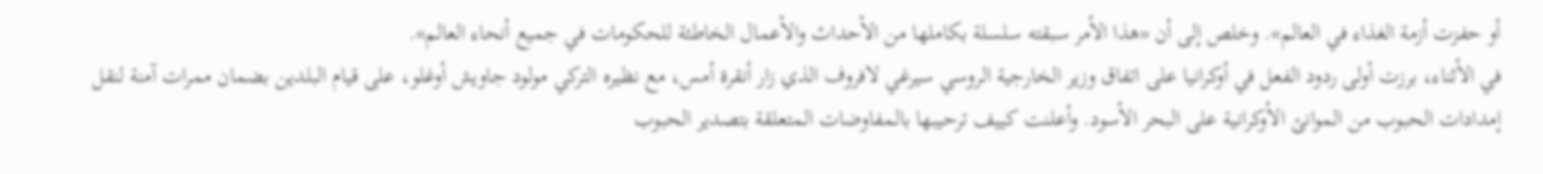أو حفزت أزمة الغذاء في العالم». وخلص إلى أن «هذا الأمر سبقته سلسلة بكاملها من الأحداث والأعمال الخاطئة للحكومات في جميع أنحاء العالم».
في الأثناء، برزت أولى ردود الفعل في أوكرانيا على اتفاق وزير الخارجية الروسي سيرغي لافروف الذي زار أنقرة أمس، مع نظيره التركي مولود جاويش أوغلو، على قيام البلدين بضمان ممرات آمنة لنقل إمدادات الحبوب من الموانئ الأوكرانية على البحر الأسود. وأعلنت كييف ترحيبها بالمفاوضات المتعلقة بتصدير الحبوب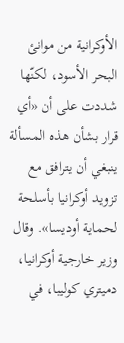الأوكرانية من موانئ البحر الأسود، لكنّها شددت على أن «أي قرار بشأن هذه المسألة ينبغي أن يترافق مع تزويد أوكرانيا بأسلحة لحماية أوديسا». وقال وزير خارجية أوكرانيا، دميتري كوليبا، في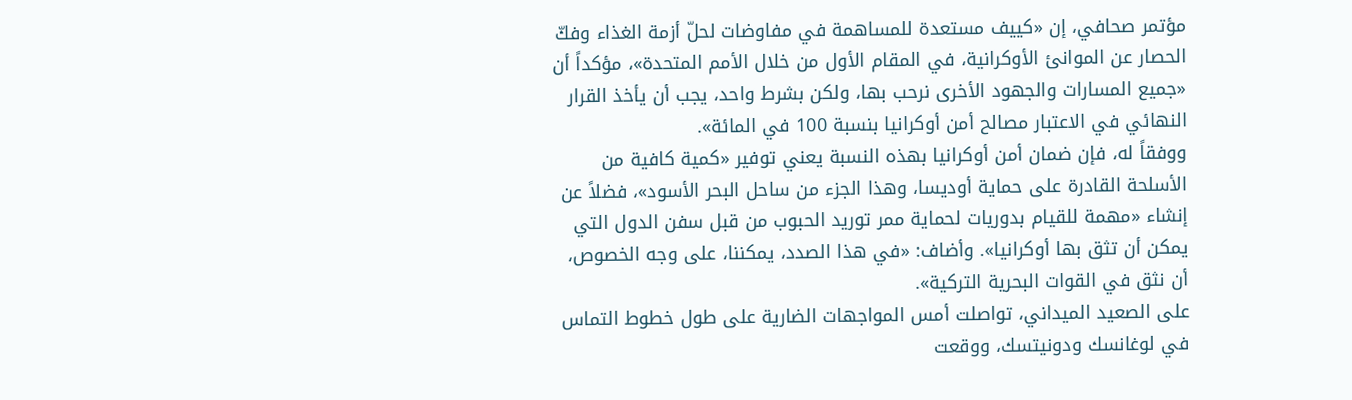مؤتمر صحافي، إن «كييف مستعدة للمساهمة في مفاوضات لحلّ أزمة الغذاء وفكّ الحصار عن الموانئ الأوكرانية، في المقام الأول من خلال الأمم المتحدة»، مؤكداً أن «جميع المسارات والجهود الأخرى نرحب بها، ولكن بشرط واحد، يجب أن يأخذ القرار النهائي في الاعتبار مصالح أمن أوكرانيا بنسبة 100 في المائة».
ووفقاً له، فإن ضمان أمن أوكرانيا بهذه النسبة يعني توفير «كمية كافية من الأسلحة القادرة على حماية أوديسا، وهذا الجزء من ساحل البحر الأسود»، فضلاً عن إنشاء «مهمة للقيام بدوريات لحماية ممر توريد الحبوب من قبل سفن الدول التي يمكن أن تثق بها أوكرانيا». وأضاف: «في هذا الصدد، يمكننا، على وجه الخصوص، أن نثق في القوات البحرية التركية».
على الصعيد الميداني، تواصلت أمس المواجهات الضارية على طول خطوط التماس في لوغانسك ودونيتسك، ووقعت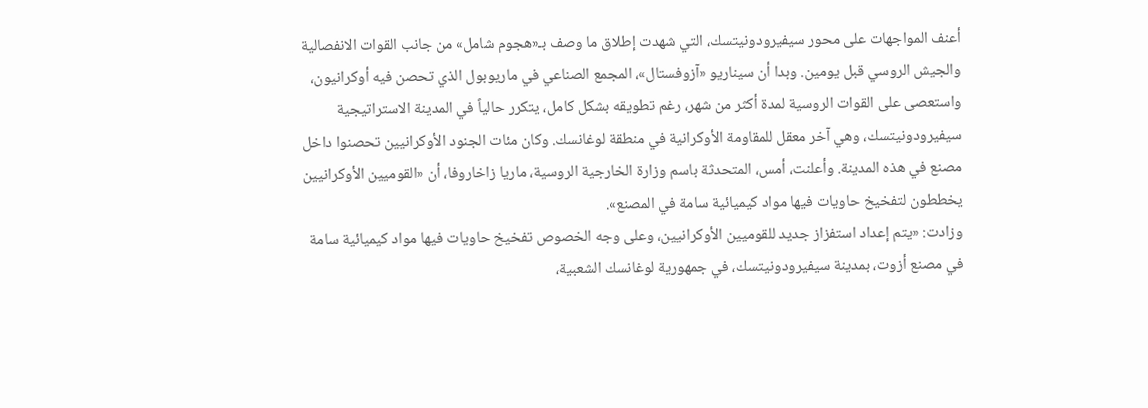أعنف المواجهات على محور سيفيرودونيتسك، التي شهدت إطلاق ما وصف بـ«هجوم شامل» من جانب القوات الانفصالية والجيش الروسي قبل يومين. وبدا أن سيناريو «آزوفستال»، المجمع الصناعي في ماريوبول الذي تحصن فيه أوكرانيون، واستعصى على القوات الروسية لمدة أكثر من شهر، رغم تطويقه بشكل كامل، يتكرر حالياً في المدينة الاستراتيجية سيفيرودونيتسك، وهي آخر معقل للمقاومة الأوكرانية في منطقة لوغانسك. وكان مئات الجنود الأوكرانيين تحصنوا داخل مصنع في هذه المدينة. وأعلنت، أمس، المتحدثة باسم وزارة الخارجية الروسية، ماريا زاخاروفا، أن «القوميين الأوكرانيين يخططون لتفخيخ حاويات فيها مواد كيميائية سامة في المصنع».
وزادت: «يتم إعداد استفزاز جديد للقوميين الأوكرانيين، وعلى وجه الخصوص تفخيخ حاويات فيها مواد كيميائية سامة في مصنع أزوت، بمدينة سيفيرودونيتسك، في جمهورية لوغانسك الشعبية،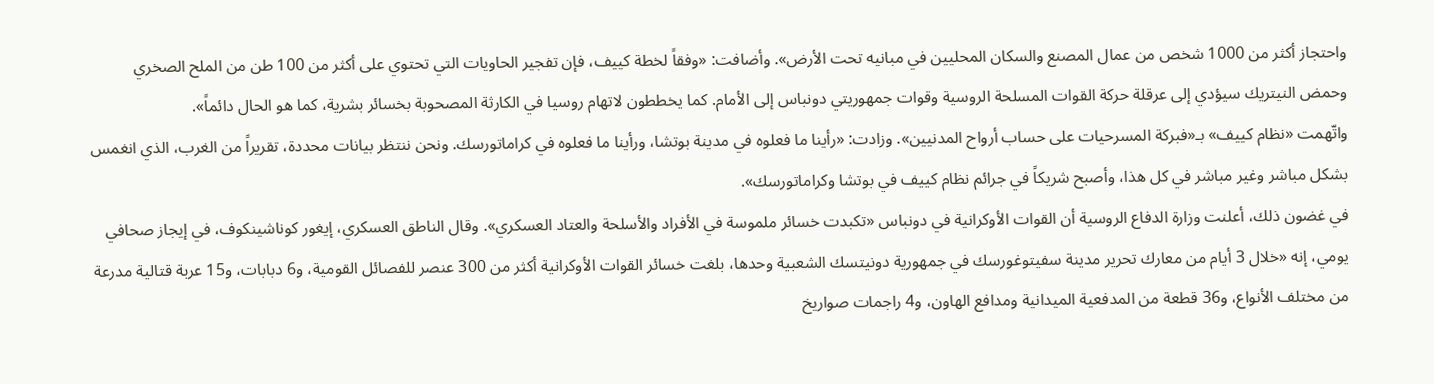واحتجاز أكثر من 1000 شخص من عمال المصنع والسكان المحليين في مبانيه تحت الأرض». وأضافت: «وفقاً لخطة كييف، فإن تفجير الحاويات التي تحتوي على أكثر من 100 طن من الملح الصخري وحمض النيتريك سيؤدي إلى عرقلة حركة القوات المسلحة الروسية وقوات جمهوريتي دونباس إلى الأمام. كما يخططون لاتهام روسيا في الكارثة المصحوبة بخسائر بشرية، كما هو الحال دائماً».
واتّهمت «نظام كييف» بـ«فبركة المسرحيات على حساب أرواح المدنيين». وزادت: «رأينا ما فعلوه في مدينة بوتشا، ورأينا ما فعلوه في كراماتورسك. ونحن ننتظر بيانات محددة، تقريراً من الغرب، الذي انغمس بشكل مباشر وغير مباشر في كل هذا، وأصبح شريكاً في جرائم نظام كييف في بوتشا وكراماتورسك».
في غضون ذلك، أعلنت وزارة الدفاع الروسية أن القوات الأوكرانية في دونباس «تكبدت خسائر ملموسة في الأفراد والأسلحة والعتاد العسكري». وقال الناطق العسكري، إيغور كوناشينكوف، في إيجاز صحافي يومي، إنه «خلال 3 أيام من معارك تحرير مدينة سفيتوغورسك في جمهورية دونيتسك الشعبية وحدها، بلغت خسائر القوات الأوكرانية أكثر من 300 عنصر للفصائل القومية، و6 دبابات، و15 عربة قتالية مدرعة من مختلف الأنواع، و36 قطعة من المدفعية الميدانية ومدافع الهاون، و4 راجمات صواريخ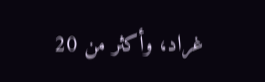غراد، وأكثر من 20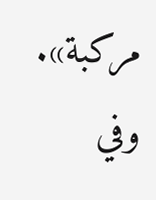مركبة».
وفي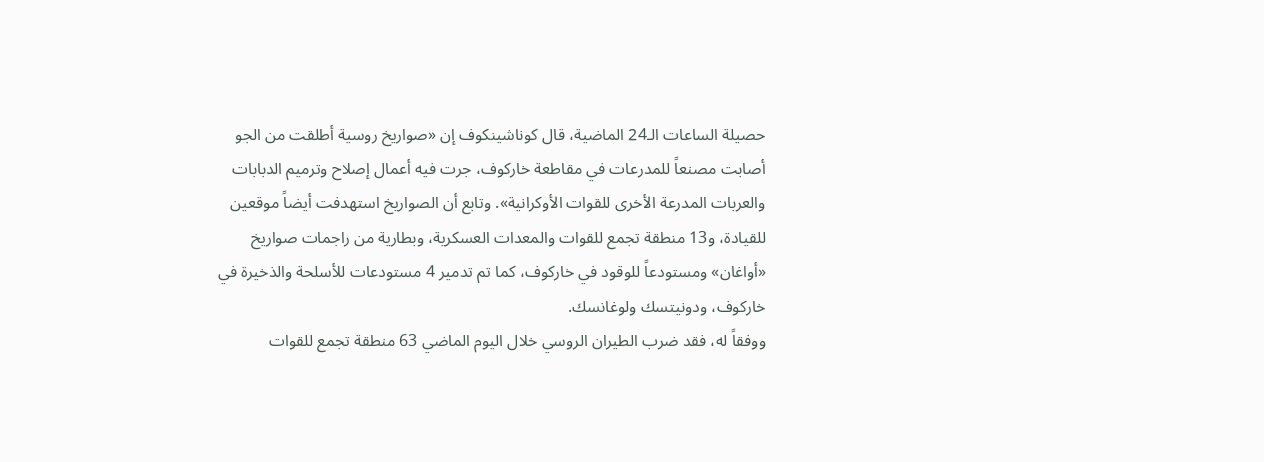حصيلة الساعات الـ24 الماضية، قال كوناشينكوف إن «صواريخ روسية أطلقت من الجو أصابت مصنعاً للمدرعات في مقاطعة خاركوف، جرت فيه أعمال إصلاح وترميم الدبابات والعربات المدرعة الأخرى للقوات الأوكرانية». وتابع أن الصواريخ استهدفت أيضاً موقعين للقيادة، و13 منطقة تجمع للقوات والمعدات العسكرية، وبطارية من راجمات صواريخ «أواغان» ومستودعاً للوقود في خاركوف، كما تم تدمير 4 مستودعات للأسلحة والذخيرة في خاركوف، ودونيتسك ولوغانسك.
ووفقاً له، فقد ضرب الطيران الروسي خلال اليوم الماضي 63 منطقة تجمع للقوات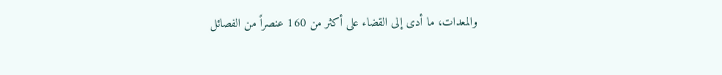والمعدات، ما أدى إلى القضاء على أكثر من 160 عنصراً من الفصائل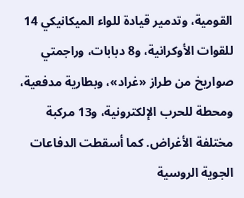القومية، وتدمير قيادة للواء الميكانيكي 14 للقوات الأوكرانية، و8 دبابات، وراجمتي صواريخ من طراز «غراد»، وبطارية مدفعية، ومحطة للحرب الإلكترونية، و13 مركبة مختلفة الأغراض. كما أسقطت الدفاعات الجوية الروسية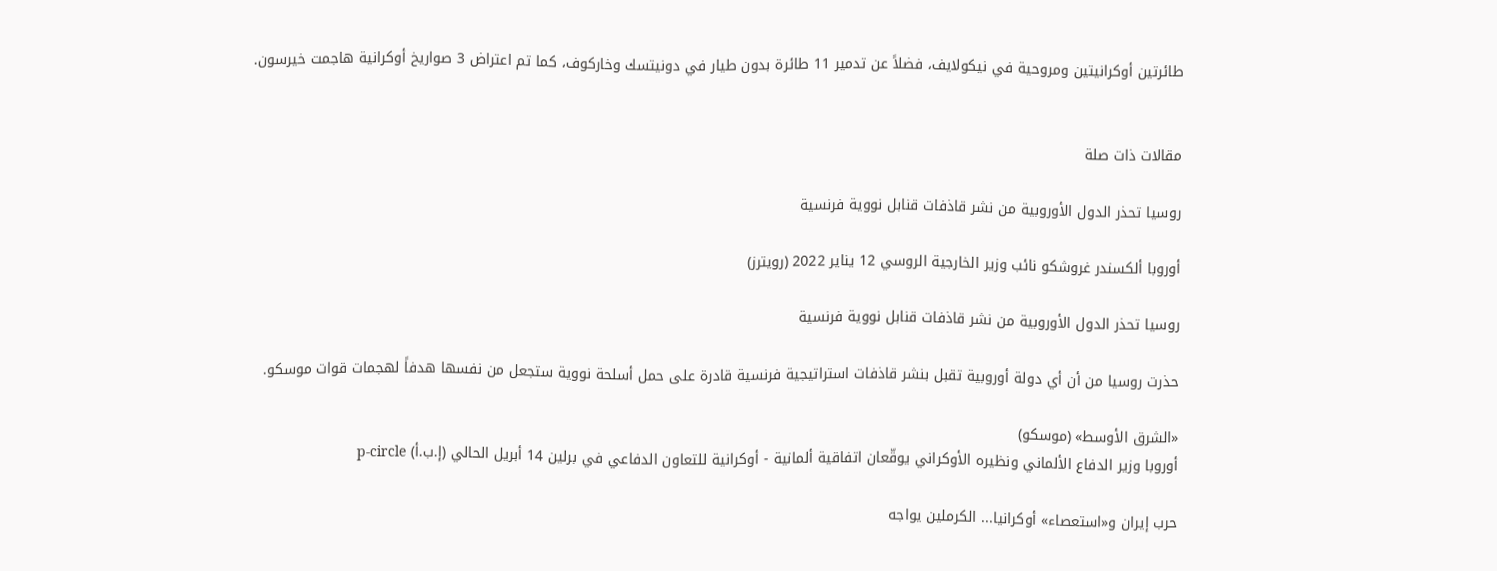طائرتين أوكرانيتين ومروحية في نيكولايف، فضلاً عن تدمير 11 طائرة بدون طيار في دونيتسك وخاركوف، كما تم اعتراض 3 صواريخ أوكرانية هاجمت خيرسون.


مقالات ذات صلة

روسيا تحذر الدول الأوروبية من نشر قاذفات قنابل نووية فرنسية

أوروبا ألكسندر غروشكو نائب وزير الخارجية الروسي 12 يناير 2022 (رويترز)

روسيا تحذر الدول الأوروبية من نشر قاذفات قنابل نووية فرنسية

حذرت روسيا من أن أي دولة أوروبية تقبل بنشر قاذفات استراتيجية فرنسية قادرة على حمل أسلحة نووية ستجعل من نفسها هدفاً لهجمات قوات موسكو.

«الشرق الأوسط» (موسكو)
أوروبا وزير الدفاع الألماني ونظيره الأوكراني يوقّعان اتفاقية ألمانية - أوكرانية للتعاون الدفاعي في برلين 14 أبريل الحالي (إ.ب.أ) p-circle

حرب إيران و«استعصاء» أوكرانيا... الكرملين يواجه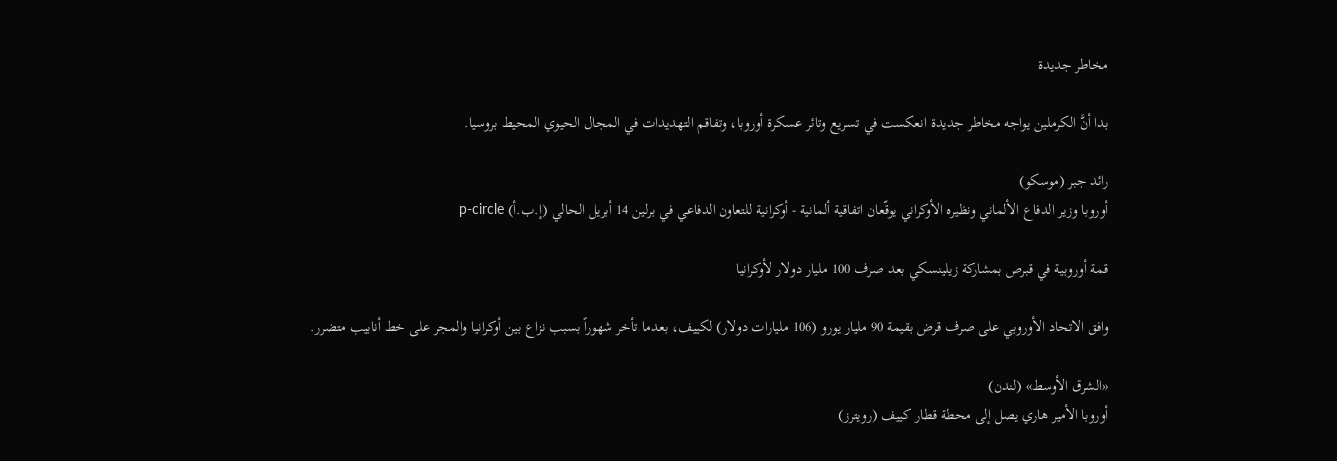مخاطر جديدة

بدا أنَّ الكرملين يواجه مخاطر جديدة انعكست في تسريع وتائر عسكرة أوروبا، وتفاقم التهديدات في المجال الحيوي المحيط بروسيا.

رائد جبر (موسكو)
أوروبا وزير الدفاع الألماني ونظيره الأوكراني يوقّعان اتفاقية ألمانية - أوكرانية للتعاون الدفاعي في برلين 14 أبريل الحالي (إ.ب.أ) p-circle

قمة أوروبية في قبرص بمشاركة زيلينسكي بعد صرف 100 مليار دولار لأوكرانيا

وافق الاتحاد الأوروبي على صرف قرض بقيمة 90 مليار يورو (106 مليارات دولار) لكييف، بعدما تأخر شهوراً بسبب نزاع بين أوكرانيا والمجر على خط أنابيب متضرر.

«الشرق الأوسط» (لندن)
أوروبا الأمير هاري يصل إلى محطة قطار كييف (رويترز)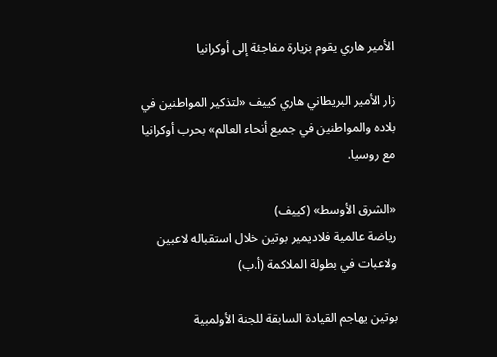الأمير هاري يقوم بزيارة مفاجئة إلى أوكرانيا

زار الأمير البريطاني هاري كييف «لتذكير المواطنين في بلاده والمواطنين في جميع أنحاء العالم» بحرب أوكرانيا مع روسيا.

«الشرق الأوسط» (كييف)
رياضة عالمية فلاديمير بوتين خلال استقباله لاعبين ولاعبات في بطولة الملاكمة (أ.ب)

بوتين يهاجم القيادة السابقة للجنة الأولمبية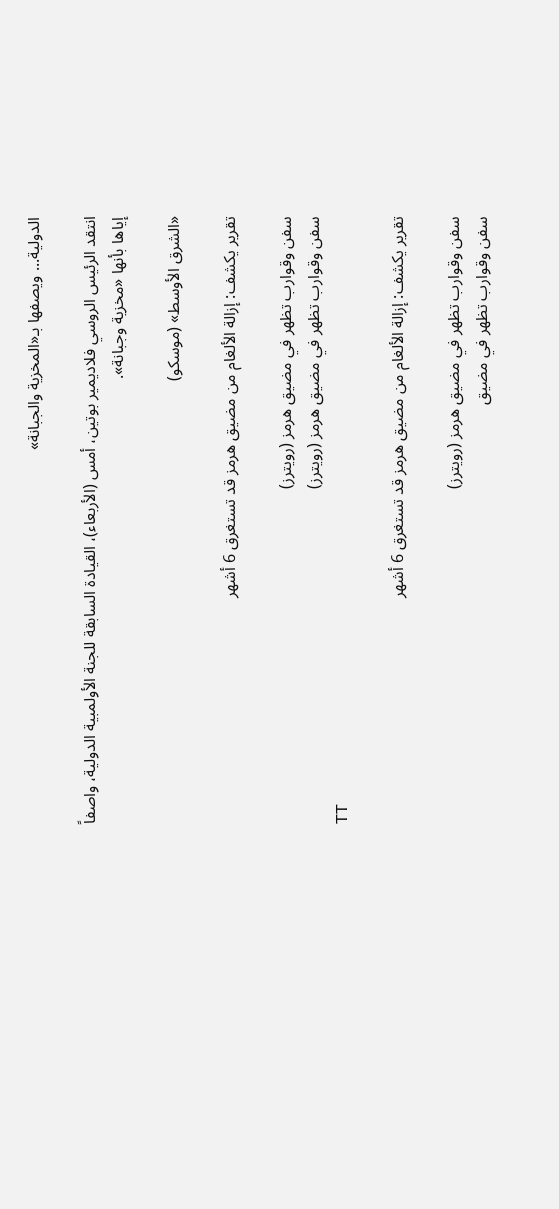الدولية... ويصفها بـ«المخزية والجبانة»

انتقد الرئيس الروسي فلاديمير بوتين، أمس (الأربعاء)، القيادة السابقة للجنة الأولمبية الدولية، واصفاً إياها بأنها «مخزية وجبانة».

«الشرق الأوسط» (موسكو)

تقرير يكشف: إزالة الألغام من مضيق هرمز قد تستغرق 6 أشهر

سفن وقوارب تظهر في مضيق هرمز (رويترز)
سفن وقوارب تظهر في مضيق هرمز (رويترز)
TT

تقرير يكشف: إزالة الألغام من مضيق هرمز قد تستغرق 6 أشهر

سفن وقوارب تظهر في مضيق هرمز (رويترز)
سفن وقوارب تظهر في مضيق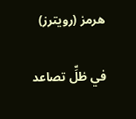هرمز (رويترز)

في ظلِّ تصاعد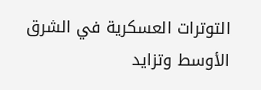التوترات العسكرية في الشرق الأوسط وتزايد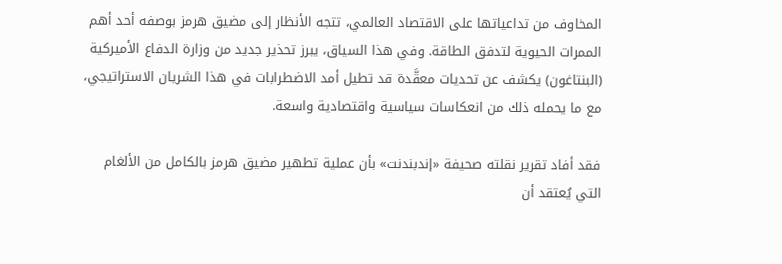المخاوف من تداعياتها على الاقتصاد العالمي، تتجه الأنظار إلى مضيق هرمز بوصفه أحد أهم الممرات الحيوية لتدفق الطاقة. وفي هذا السياق، يبرز تحذير جديد من وزارة الدفاع الأميركية (البنتاغون) يكشف عن تحديات معقَّدة قد تطيل أمد الاضطرابات في هذا الشريان الاستراتيجي، مع ما يحمله ذلك من انعكاسات سياسية واقتصادية واسعة.

فقد أفاد تقرير نقلته صحيفة «إندبندنت» بأن عملية تطهير مضيق هرمز بالكامل من الألغام التي يُعتقد أن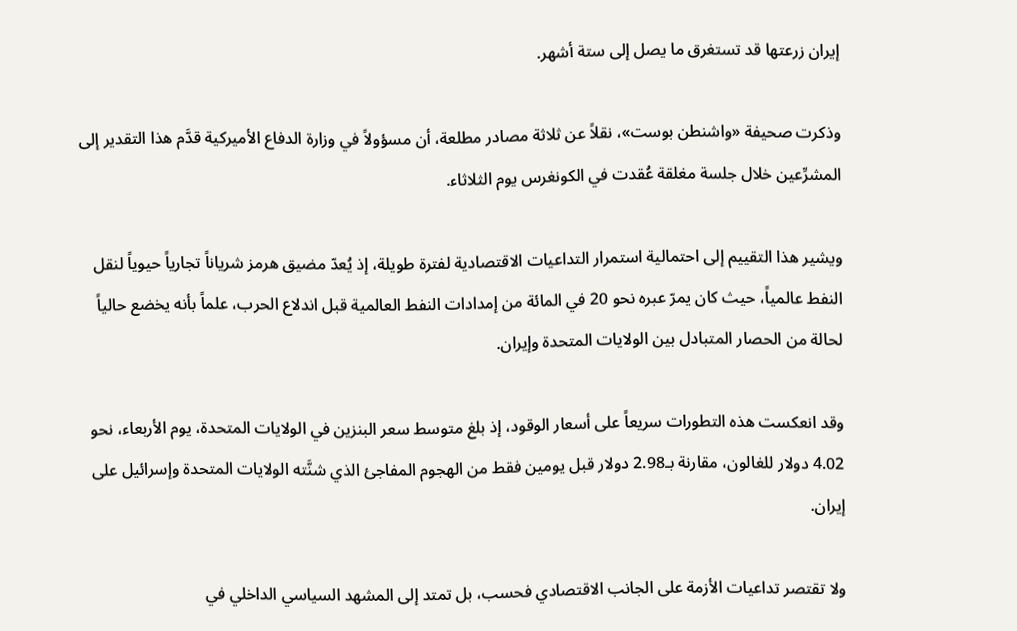إيران زرعتها قد تستغرق ما يصل إلى ستة أشهر.

وذكرت صحيفة «واشنطن بوست»، نقلاً عن ثلاثة مصادر مطلعة، أن مسؤولاً في وزارة الدفاع الأميركية قدَّم هذا التقدير إلى المشرِّعين خلال جلسة مغلقة عُقدت في الكونغرس يوم الثلاثاء.

ويشير هذا التقييم إلى احتمالية استمرار التداعيات الاقتصادية لفترة طويلة، إذ يُعدّ مضيق هرمز شرياناً تجارياً حيوياً لنقل النفط عالمياً، حيث كان يمرّ عبره نحو 20 في المائة من إمدادات النفط العالمية قبل اندلاع الحرب، علماً بأنه يخضع حالياً لحالة من الحصار المتبادل بين الولايات المتحدة وإيران.

وقد انعكست هذه التطورات سريعاً على أسعار الوقود، إذ بلغ متوسط سعر البنزين في الولايات المتحدة، يوم الأربعاء، نحو 4.02 دولار للغالون، مقارنة بـ2.98 دولار قبل يومين فقط من الهجوم المفاجئ الذي شنَّته الولايات المتحدة وإسرائيل على إيران.

ولا تقتصر تداعيات الأزمة على الجانب الاقتصادي فحسب، بل تمتد إلى المشهد السياسي الداخلي في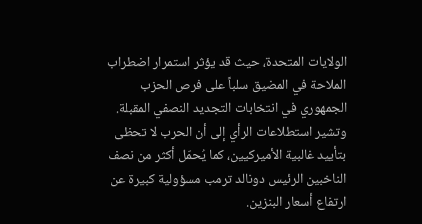الولايات المتحدة، حيث قد يؤثر استمرار اضطراب الملاحة في المضيق سلباً على فرص الحزب الجمهوري في انتخابات التجديد النصفي المقبلة. وتشير استطلاعات الرأي إلى أن الحرب لا تحظى بتأييد غالبية الأميركيين، كما يُحمّل أكثر من نصف الناخبين الرئيس دونالد ترمب مسؤولية كبيرة عن ارتفاع أسعار البنزين.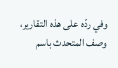وفي ردّه على هذه التقارير، وصف المتحدث باسم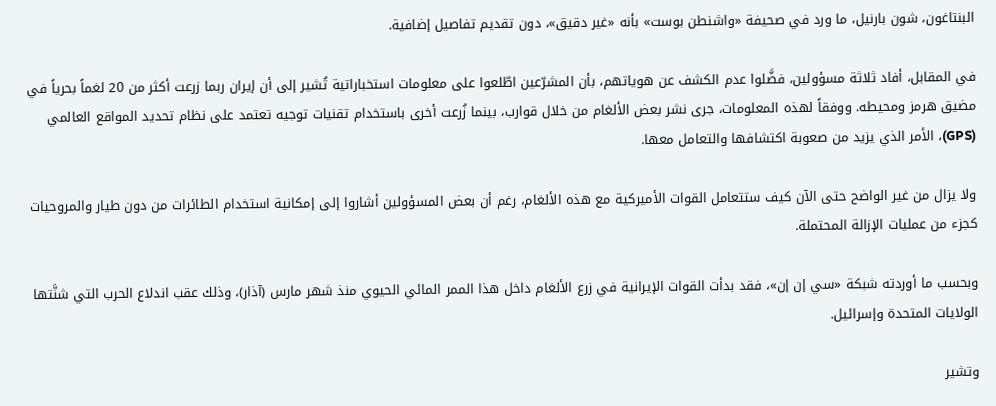البنتاغون، شون بارنيل، ما ورد في صحيفة «واشنطن بوست» بأنه «غير دقيق»، دون تقديم تفاصيل إضافية.

في المقابل، أفاد ثلاثة مسؤولين، فضَّلوا عدم الكشف عن هوياتهم، بأن المشرّعين اطّلعوا على معلومات استخباراتية تُشير إلى أن إيران ربما زرعت أكثر من 20 لغماً بحرياً في مضيق هرمز ومحيطه. ووفقاً لهذه المعلومات، جرى نشر بعض الألغام من خلال قوارب، بينما زُرعت أخرى باستخدام تقنيات توجيه تعتمد على نظام تحديد المواقع العالمي (GPS)، الأمر الذي يزيد من صعوبة اكتشافها والتعامل معها.

ولا يزال من غير الواضح حتى الآن كيف ستتعامل القوات الأميركية مع هذه الألغام، رغم أن بعض المسؤولين أشاروا إلى إمكانية استخدام الطائرات من دون طيار والمروحيات كجزء من عمليات الإزالة المحتملة.

وبحسب ما أوردته شبكة «سي إن إن»، فقد بدأت القوات الإيرانية في زرع الألغام داخل هذا الممر المائي الحيوي منذ شهر مارس (آذار)، وذلك عقب اندلاع الحرب التي شنَّتها الولايات المتحدة وإسرائيل.

وتشير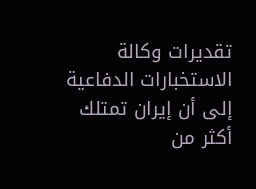تقديرات وكالة الاستخبارات الدفاعية إلى أن إيران تمتلك أكثر من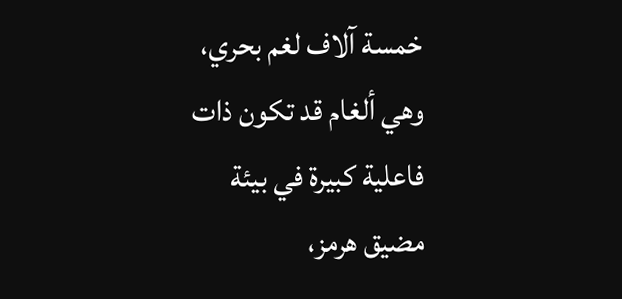خمسة آلاف لغم بحري، وهي ألغام قد تكون ذات فاعلية كبيرة في بيئة مضيق هرمز،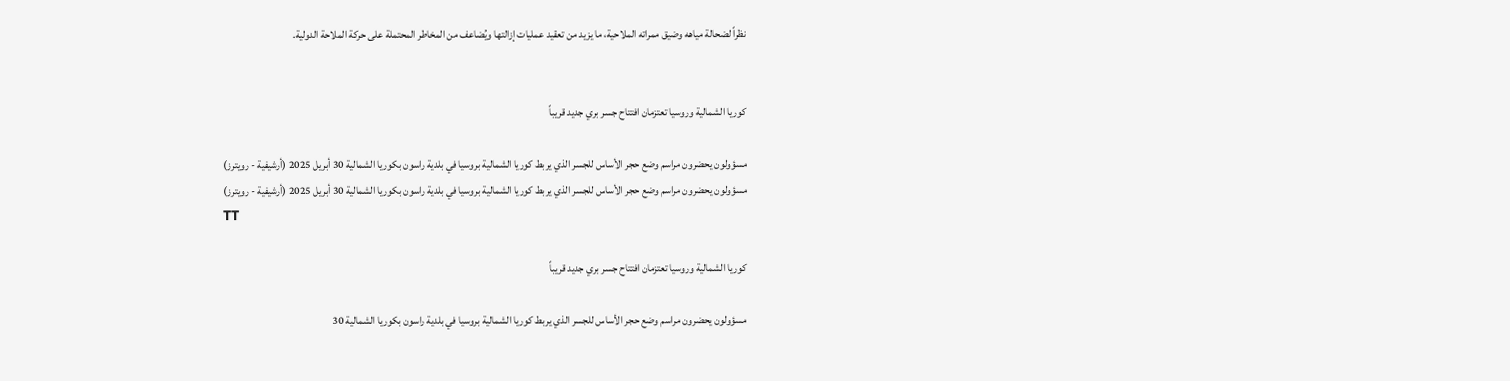نظراً لضحالة مياهه وضيق ممراته الملاحية، ما يزيد من تعقيد عمليات إزالتها ويُضاعف من المخاطر المحتملة على حركة الملاحة الدولية.


كوريا الشمالية وروسيا تعتزمان افتتاح جسر بري جديد قريباً

مسؤولون يحضرون مراسم وضع حجر الأساس للجسر الذي يربط كوريا الشمالية بروسيا في بلدية راسون بكوريا الشمالية 30 أبريل 2025 (أرشيفية - رويترز)
مسؤولون يحضرون مراسم وضع حجر الأساس للجسر الذي يربط كوريا الشمالية بروسيا في بلدية راسون بكوريا الشمالية 30 أبريل 2025 (أرشيفية - رويترز)
TT

كوريا الشمالية وروسيا تعتزمان افتتاح جسر بري جديد قريباً

مسؤولون يحضرون مراسم وضع حجر الأساس للجسر الذي يربط كوريا الشمالية بروسيا في بلدية راسون بكوريا الشمالية 30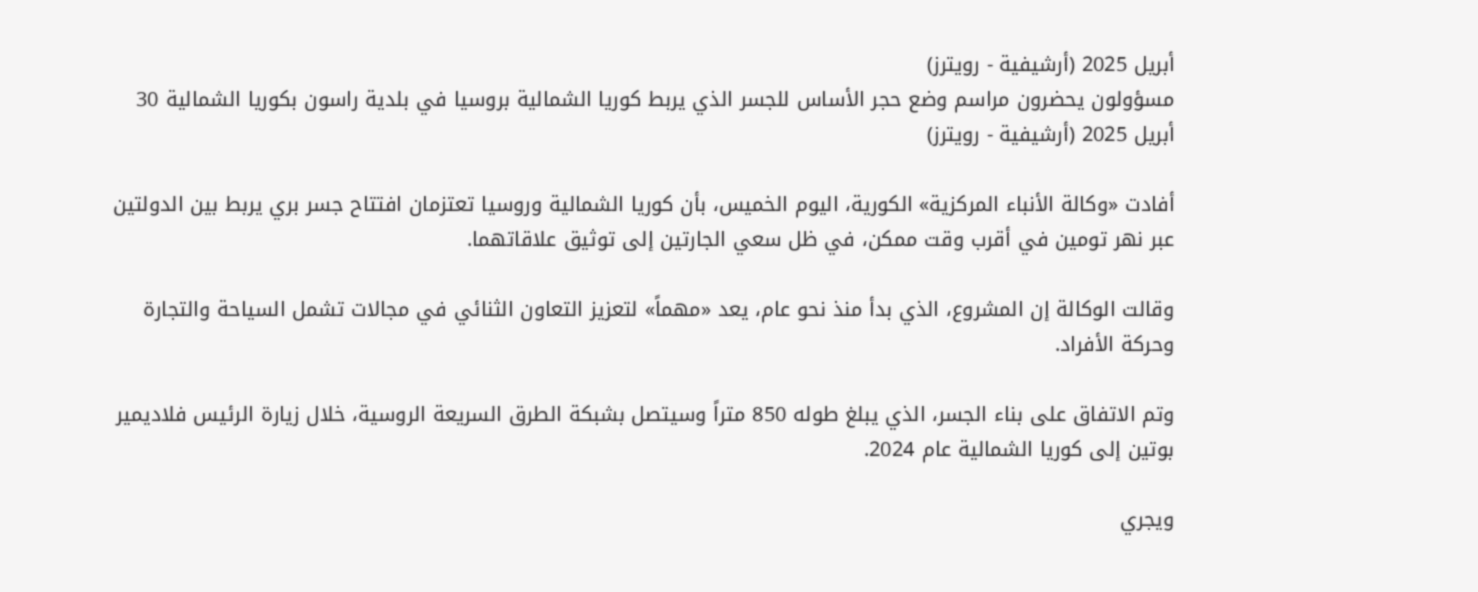أبريل 2025 (أرشيفية - رويترز)
مسؤولون يحضرون مراسم وضع حجر الأساس للجسر الذي يربط كوريا الشمالية بروسيا في بلدية راسون بكوريا الشمالية 30 أبريل 2025 (أرشيفية - رويترز)

أفادت «وكالة الأنباء المركزية» الكورية، اليوم الخميس، بأن كوريا الشمالية وروسيا تعتزمان افتتاح جسر بري يربط بين الدولتين عبر نهر تومين في أقرب وقت ممكن، في ظل ‌سعي الجارتين ‌إلى توثيق ‌علاقاتهما.

وقالت الوكالة إن المشروع، الذي بدأ منذ نحو عام، يعد «مهماً» لتعزيز التعاون الثنائي في مجالات تشمل السياحة والتجارة وحركة الأفراد.

وتم الاتفاق على بناء الجسر، ‌الذي ‌يبلغ طوله 850 متراً ‌وسيتصل بشبكة الطرق السريعة ‌الروسية، خلال زيارة الرئيس فلاديمير بوتين إلى كوريا الشمالية عام 2024.

ويجري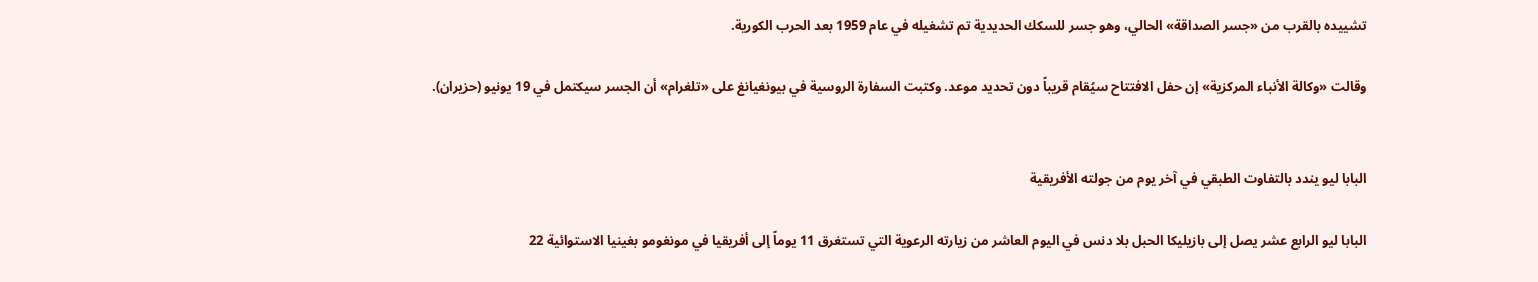تشييده ‌بالقرب من «جسر الصداقة» الحالي، وهو جسر للسكك الحديدية تم تشغيله في عام 1959 بعد الحرب الكورية.

وقالت «وكالة الأنباء المركزية» إن حفل الافتتاح سيُقام قريباً دون تحديد موعد. وكتبت السفارة الروسية في بيونغيانغ على «تلغرام» أن الجسر سيكتمل في 19 يونيو (حزيران).


البابا ليو يندد بالتفاوت الطبقي في آخر يوم من جولته الأفريقية

البابا ليو الرابع عشر يصل إلى بازيليكا الحبل بلا دنس في اليوم العاشر من زيارته الرعوية التي تستغرق 11 يوماً إلى أفريقيا في مونغومو بغينيا الاستوائية 22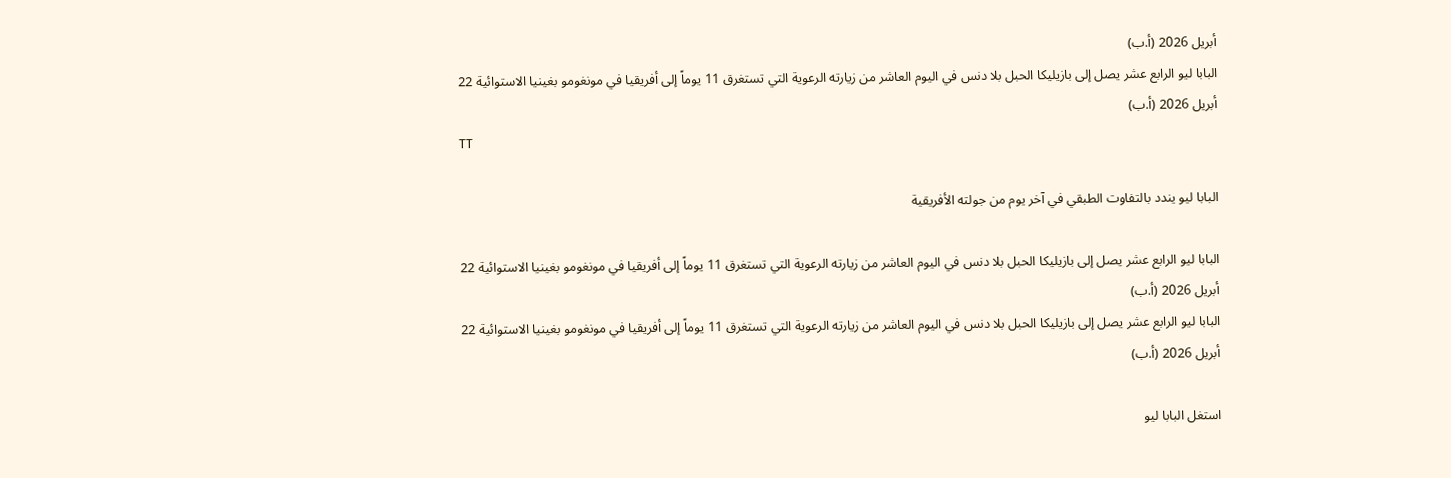أبريل 2026 (أ.ب)
البابا ليو الرابع عشر يصل إلى بازيليكا الحبل بلا دنس في اليوم العاشر من زيارته الرعوية التي تستغرق 11 يوماً إلى أفريقيا في مونغومو بغينيا الاستوائية 22 أبريل 2026 (أ.ب)
TT

البابا ليو يندد بالتفاوت الطبقي في آخر يوم من جولته الأفريقية

البابا ليو الرابع عشر يصل إلى بازيليكا الحبل بلا دنس في اليوم العاشر من زيارته الرعوية التي تستغرق 11 يوماً إلى أفريقيا في مونغومو بغينيا الاستوائية 22 أبريل 2026 (أ.ب)
البابا ليو الرابع عشر يصل إلى بازيليكا الحبل بلا دنس في اليوم العاشر من زيارته الرعوية التي تستغرق 11 يوماً إلى أفريقيا في مونغومو بغينيا الاستوائية 22 أبريل 2026 (أ.ب)

استغل البابا ليو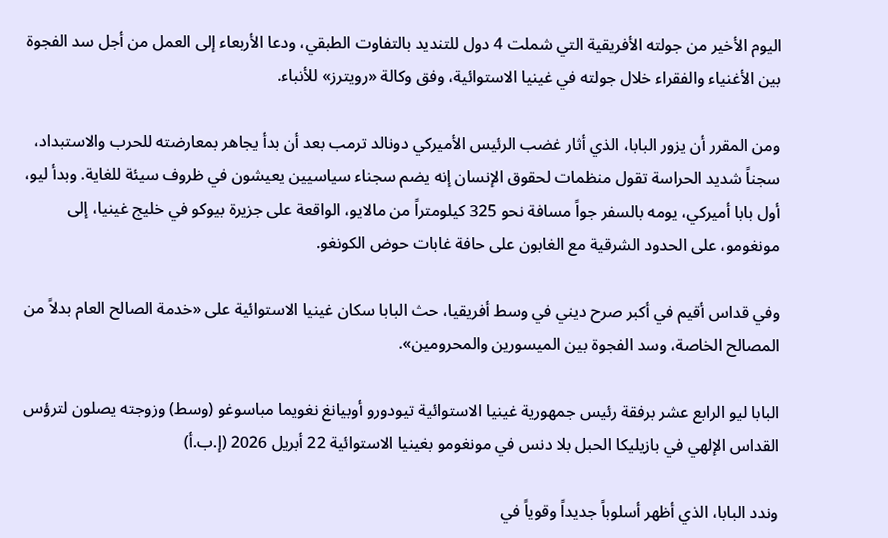اليوم الأخير من جولته الأفريقية التي شملت 4 دول للتنديد بالتفاوت الطبقي، ودعا الأربعاء إلى العمل من أجل سد الفجوة بين الأغنياء والفقراء خلال جولته في غينيا الاستوائية، وفق وكالة «رويترز» للأنباء.

ومن المقرر أن يزور البابا، الذي أثار غضب الرئيس الأميركي دونالد ترمب بعد أن بدأ يجاهر بمعارضته للحرب والاستبداد، سجناً شديد الحراسة تقول منظمات لحقوق الإنسان إنه يضم سجناء سياسيين يعيشون في ظروف سيئة للغاية. وبدأ ليو، أول بابا أميركي، يومه بالسفر جواً مسافة نحو 325 كيلومتراً من مالايو، الواقعة على جزيرة بيوكو في خليج غينيا، إلى مونغومو، على الحدود الشرقية مع الغابون على حافة غابات حوض الكونغو.

وفي قداس أقيم في أكبر صرح ديني في وسط أفريقيا، حث البابا سكان غينيا الاستوائية على «خدمة الصالح العام بدلاً من المصالح الخاصة، وسد الفجوة بين الميسورين والمحرومين».

البابا ليو الرابع عشر برفقة رئيس جمهورية غينيا الاستوائية تيودورو أوبيانغ نغويما مباسوغو (وسط) وزوجته يصلون لترؤس القداس الإلهي في بازيليكا الحبل بلا دنس في مونغومو بغينيا الاستوائية 22 أبريل 2026 (إ.ب.أ)

وندد البابا، الذي أظهر أسلوباً جديداً وقوياً في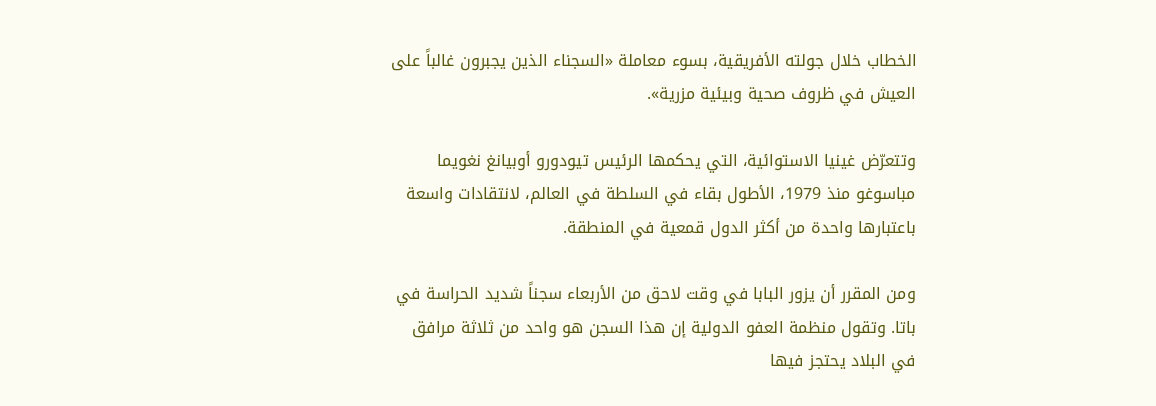الخطاب خلال جولته الأفريقية، بسوء معاملة «السجناء الذين يجبرون غالباً على العيش في ظروف صحية وبيئية مزرية».

وتتعرّض غينيا الاستوائية، التي يحكمها الرئيس تيودورو أوبيانغ نغويما مباسوغو منذ 1979، الأطول بقاء في السلطة في العالم، لانتقادات واسعة باعتبارها واحدة من أكثر الدول قمعية في المنطقة.

ومن المقرر أن يزور البابا في وقت لاحق من الأربعاء سجناً شديد الحراسة في باتا. وتقول منظمة العفو الدولية إن هذا السجن هو واحد من ثلاثة مرافق في البلاد يحتجز فيها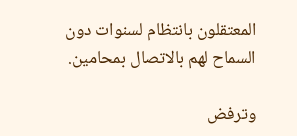المعتقلون بانتظام لسنوات دون السماح لهم بالاتصال بمحامين.

وترفض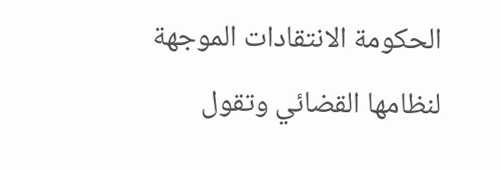الحكومة الانتقادات الموجهة لنظامها القضائي وتقول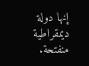إنها دولة ديمقراطية منفتحة.